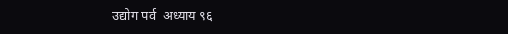उद्योग पर्व  अध्याय ९६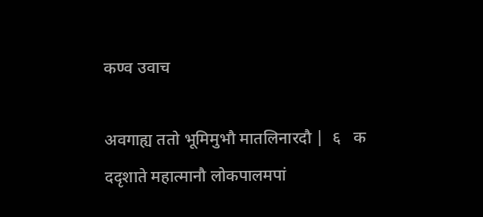कण्व उवाच

अवगाह्य ततो भूमिमुभौ मातलिनारदौ |  ६   क
ददृशाते महात्मानौ लोकपालमपां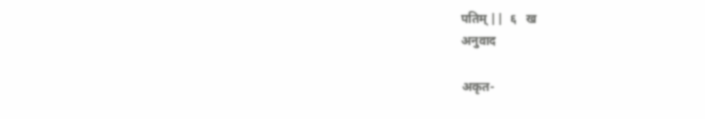पतिम् ||  ६   ख
अनुवाद

अकृत-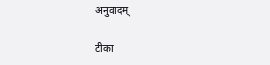अनुवादम्

टीका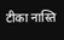टीका नास्ति